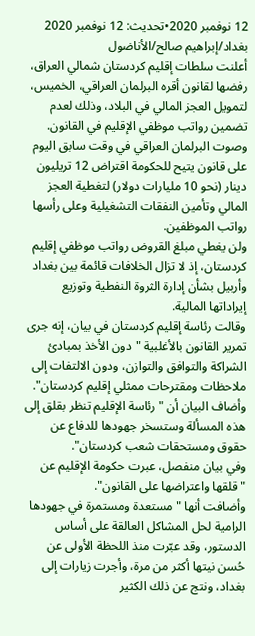12 نوفمبر 2020•تحديث: 12 نوفمبر 2020
بغداد/إبراهيم صالح/الأناضول
أعلنت سلطات إقليم كردستان شمالي العراق، رفضها لقانون أقره البرلمان العراقي، الخميس، لتمويل العجز المالي في البلاد، وذلك لعدم تضمين رواتب موظفي الإقليم في القانون.
وصوت البرلمان العراقي في وقت سابق اليوم على قانون يتيح للحكومة اقتراض 12 تريليون دينار (نحو 10 مليارات دولار) لتغطية العجز المالي وتأمين النفقات التشغيلية وعلى رأسها رواتب الموظفين.
ولن يغطي مبلغ القروض رواتب موظفي إقليم كردستان، إذ لا تزال الخلافات قائمة بين بغداد وأربيل بشأن إدارة الثروة النفطية وتوزيع إيراداتها المالية.
وقالت رئاسة إقليم كردستان في بيان، إنه جرى تمرير القانون بالأغلبية "دون الأخذ بمبادئ الشراكة والتوافق والتوازن، ودون الالتفات إلى ملاحظات ومقترحات ممثلي إقليم كردستان".
وأضاف البيان أن "رئاسة الإقليم تنظر بقلق إلى هذه المسألة وستسخر جهودها للدفاع عن حقوق ومستحقات شعب كردستان".
وفي بيان منفصل، عبرت حكومة الإقليم عن "قلقها واعتراضها على القانون".
وأضافت أنها "مستعدة ومستمرة في جهودها الرامية لحل المشاكل العالقة على أساس الدستور، وقد عبّرت منذ اللحظة الأولى عن حُسن نيتها أكثر من مرة، وأجرت زيارات إلى بغداد، ونتج عن ذلك الكثير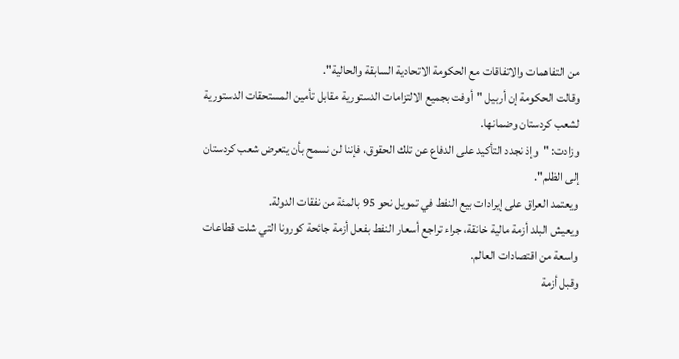من التفاهمات والاتفاقات مع الحكومة الاتحادية السابقة والحالية".
وقالت الحكومة إن أربيل "أوفت بجميع الالتزامات الدستورية مقابل تأمين المستحقات الدستورية لشعب كردستان وضمانها.
وزادت: "وإذ نجدد التأكيد على الدفاع عن تلك الحقوق، فإننا لن نسمح بأن يتعرض شعب كردستان إلى الظلم".
ويعتمد العراق على إيرادات بيع النفط في تمويل نحو 95 بالمئة من نفقات الدولة.
ويعيش البلد أزمة مالية خانقة، جراء تراجع أسعار النفط بفعل أزمة جائحة كورونا التي شلت قطاعات واسعة من اقتصادات العالم.
وقبل أزمة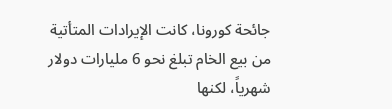جائحة كورونا، كانت الإيرادات المتأتية من بيع الخام تبلغ نحو 6 مليارات دولار شهرياً، لكنها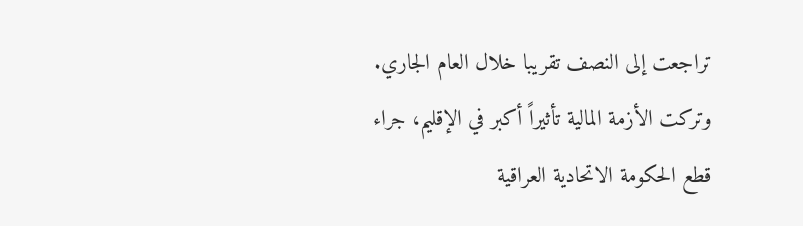تراجعت إلى النصف تقريبا خلال العام الجاري.
وتركت الأزمة المالية تأثيراً أكبر في الإقليم، جراء قطع الحكومة الاتحادية العراقية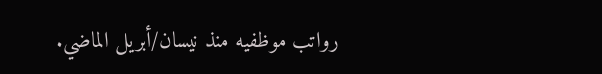رواتب موظفيه منذ نيسان/أبريل الماضي.